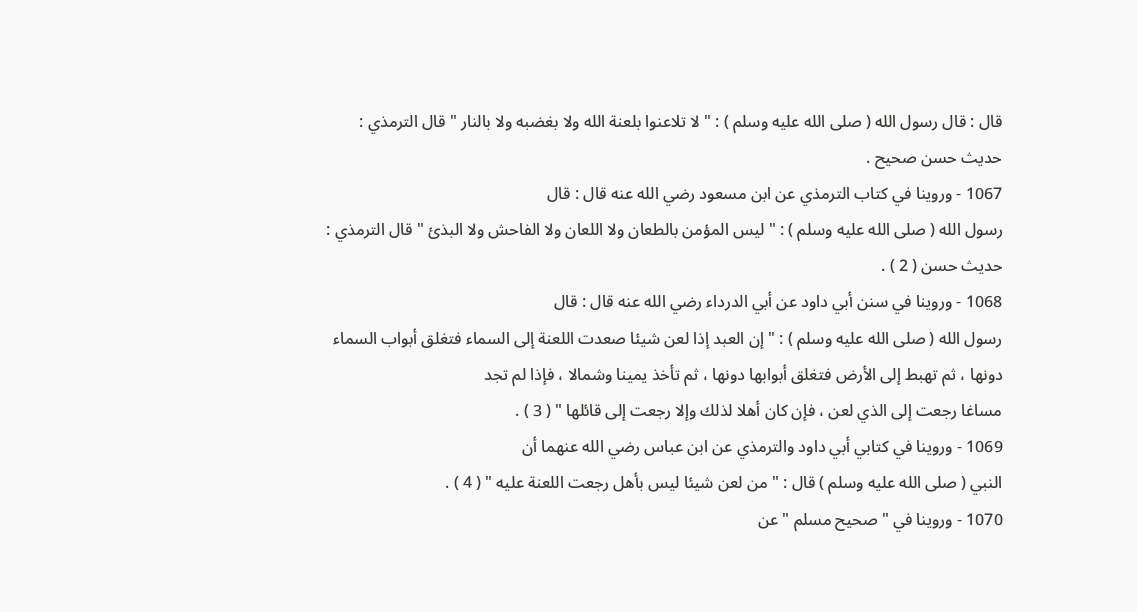قال : قال رسول الله ( صلى الله عليه وسلم ) : " لا تلاعنوا بلعنة الله ولا بغضبه ولا بالنار " قال الترمذي :
حديث حسن صحيح .
1067 - وروينا في كتاب الترمذي عن ابن مسعود رضي الله عنه قال : قال
رسول الله ( صلى الله عليه وسلم ) : " ليس المؤمن بالطعان ولا اللعان ولا الفاحش ولا البذئ " قال الترمذي :
حديث حسن ( 2 ) .
1068 - وروينا في سنن أبي داود عن أبي الدرداء رضي الله عنه قال : قال
رسول الله ( صلى الله عليه وسلم ) : " إن العبد إذا لعن شيئا صعدت اللعنة إلى السماء فتغلق أبواب السماء
دونها ، ثم تهبط إلى الأرض فتغلق أبوابها دونها ، ثم تأخذ يمينا وشمالا ، فإذا لم تجد
مساغا رجعت إلى الذي لعن ، فإن كان أهلا لذلك وإلا رجعت إلى قائلها " ( 3 ) .
1069 - وروينا في كتابي أبي داود والترمذي عن ابن عباس رضي الله عنهما أن
النبي ( صلى الله عليه وسلم ) قال : " من لعن شيئا ليس بأهل رجعت اللعنة عليه " ( 4 ) .
1070 - وروينا في " صحيح مسلم " عن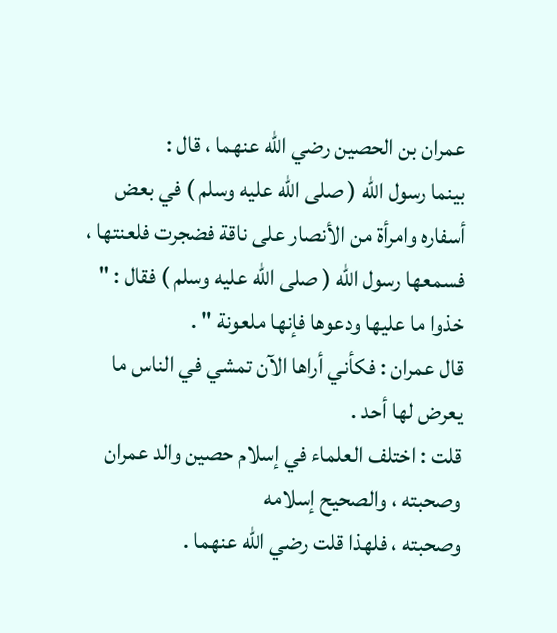عمران بن الحصين رضي الله عنهما ، قال :
بينما رسول الله ( صلى الله عليه وسلم ) في بعض أسفاره وامرأة من الأنصار على ناقة فضجرت فلعنتها ،
فسمعها رسول الله ( صلى الله عليه وسلم ) فقال : " خذوا ما عليها ودعوها فإنها ملعونة " .
قال عمران : فكأني أراها الآن تمشي في الناس ما يعرض لها أحد .
قلت : اختلف العلماء في إسلام حصين والد عمران وصحبته ، والصحيح إسلامه
وصحبته ، فلهذا قلت رضي الله عنهما .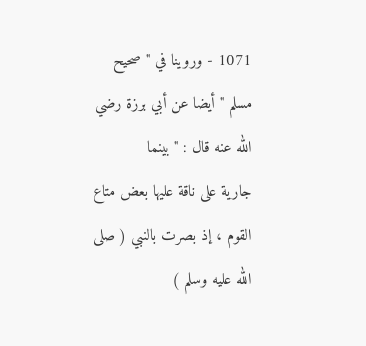1071 - وروينا في " صحيح مسلم " أيضا عن أبي برزة رضي الله عنه قال : " بينما
جارية على ناقة عليها بعض متاع القوم ، إذ بصرت بالنبي ( صلى الله عليه وسلم )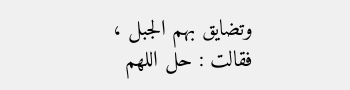وتضايق بهم الجبل ،
فقالت : حل اللهم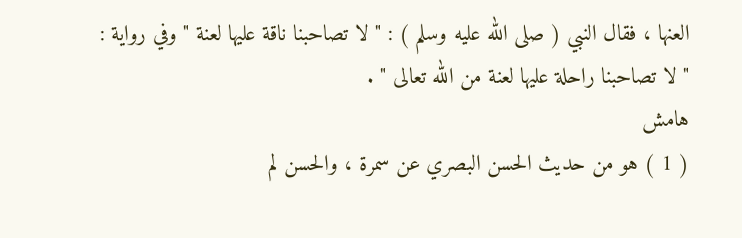العنها ، فقال النبي ( صلى الله عليه وسلم ) : " لا تصاحبنا ناقة عليها لعنة " وفي رواية :
" لا تصاحبنا راحلة عليها لعنة من الله تعالى " .
هامش
( 1 ) هو من حديث الحسن البصري عن سمرة ، والحسن لم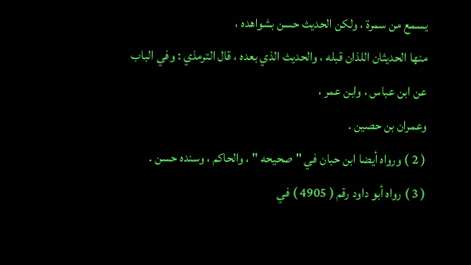يسمع من سمرة ، ولكن الحديث حسن بشواهده ،
منها الحديثان اللذان قبله ، والحديث الذي بعده ، قال الترمذي : وفي الباب عن ابن عباس ، وابن عمر ،
وعمران بن حصين .
( 2 ) ورواه أيضا ابن حبان في " صحيحه " ، والحاكم ، وسنده حسن .
( 3 ) رواه أبو داود رقم ( 4905 ) في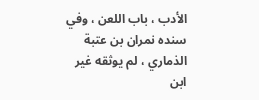الأدب ، باب اللعن ، وفي سنده نمران بن عتبة الذماري ، لم يوثقه غير ابن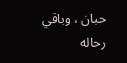حبان ، وباقي رحاله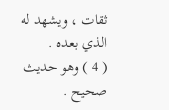ثقات ، ويشهد له الذي بعده .
( 4 ) وهو حديث صحيح .